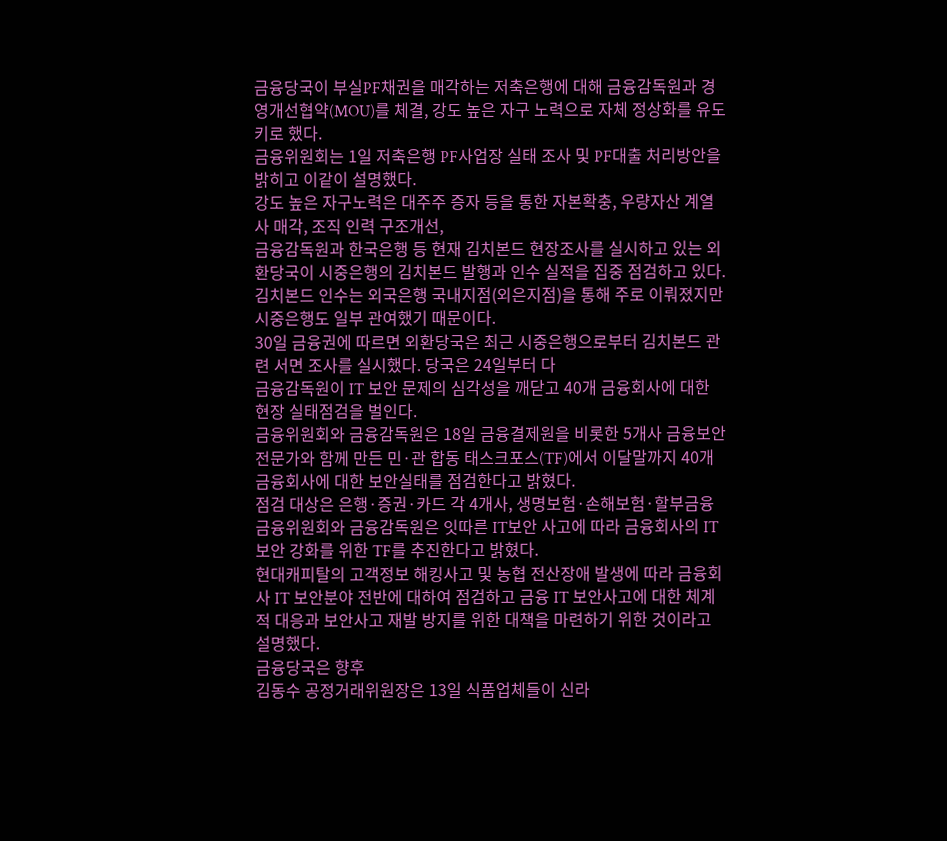금융당국이 부실PF채권을 매각하는 저축은행에 대해 금융감독원과 경영개선협약(MOU)를 체결, 강도 높은 자구 노력으로 자체 정상화를 유도키로 했다.
금융위원회는 1일 저축은행 PF사업장 실태 조사 및 PF대출 처리방안을 밝히고 이같이 설명했다.
강도 높은 자구노력은 대주주 증자 등을 통한 자본확충, 우량자산 계열사 매각, 조직 인력 구조개선,
금융감독원과 한국은행 등 현재 김치본드 현장조사를 실시하고 있는 외환당국이 시중은행의 김치본드 발행과 인수 실적을 집중 점검하고 있다. 김치본드 인수는 외국은행 국내지점(외은지점)을 통해 주로 이뤄졌지만 시중은행도 일부 관여했기 때문이다.
30일 금융권에 따르면 외환당국은 최근 시중은행으로부터 김치본드 관련 서면 조사를 실시했다. 당국은 24일부터 다
금융감독원이 IT 보안 문제의 심각성을 깨닫고 40개 금융회사에 대한 현장 실태점검을 벌인다.
금융위원회와 금융감독원은 18일 금융결제원을 비롯한 5개사 금융보안 전문가와 함께 만든 민·관 합동 태스크포스(TF)에서 이달말까지 40개 금융회사에 대한 보안실태를 점검한다고 밝혔다.
점검 대상은 은행·증권·카드 각 4개사, 생명보험·손해보험·할부금융
금융위원회와 금융감독원은 잇따른 IT보안 사고에 따라 금융회사의 IT 보안 강화를 위한 TF를 추진한다고 밝혔다.
현대캐피탈의 고객정보 해킹사고 및 농협 전산장애 발생에 따라 금융회사 IT 보안분야 전반에 대하여 점검하고 금융 IT 보안사고에 대한 체계적 대응과 보안사고 재발 방지를 위한 대책을 마련하기 위한 것이라고 설명했다.
금융당국은 향후
김동수 공정거래위원장은 13일 식품업체들이 신라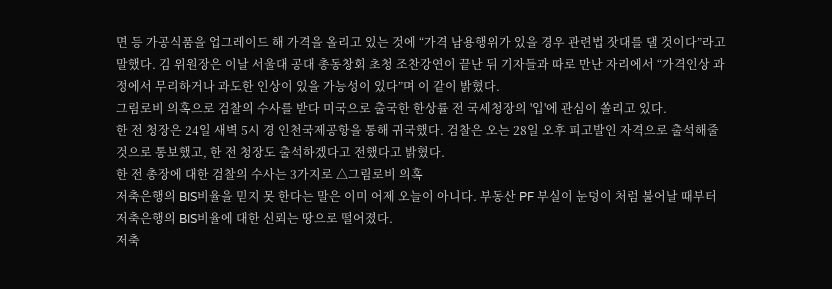면 등 가공식품을 업그레이드 해 가격을 올리고 있는 것에 “가격 남용행위가 있을 경우 관련법 잣대를 댈 것이다”라고 말했다. 김 위원장은 이날 서울대 공대 총동창회 초청 조찬강연이 끝난 뒤 기자들과 따로 만난 자리에서 “가격인상 과정에서 무리하거나 과도한 인상이 있을 가능성이 있다”며 이 같이 밝혔다.
그림로비 의혹으로 검찰의 수사를 받다 미국으로 출국한 한상률 전 국세청장의 '입'에 관심이 쏠리고 있다.
한 전 청장은 24일 새벽 5시 경 인천국제공항을 통해 귀국했다. 검찰은 오는 28일 오후 피고발인 자격으로 출석해줄 것으로 통보했고, 한 전 청장도 출석하겠다고 전했다고 밝혔다.
한 전 총장에 대한 검찰의 수사는 3가지로 △그림로비 의혹
저축은행의 BIS비율을 믿지 못 한다는 말은 이미 어제 오늘이 아니다. 부동산 PF 부실이 눈덩이 처럼 불어날 때부터 저축은행의 BIS비율에 대한 신뢰는 땅으로 떨어졌다.
저축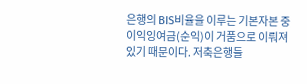은행의 BIS비율을 이루는 기본자본 중 이익잉여금(순익)이 거품으로 이뤄져 있기 때문이다. 저축은행들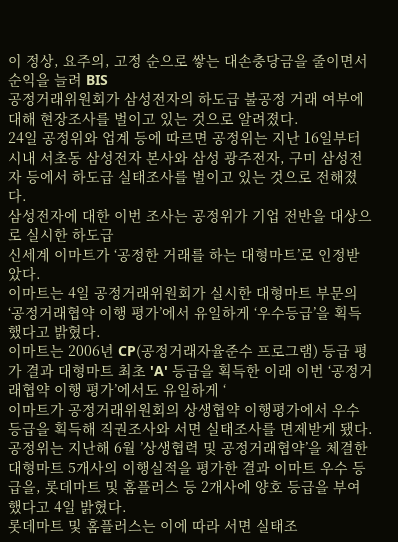이 정상, 요주의, 고정 순으로 쌓는 대손충당금을 줄이면서 순익을 늘려 BIS
공정거래위원회가 삼성전자의 하도급 불공정 거래 여부에 대해 현장조사를 벌이고 있는 것으로 알려졌다.
24일 공정위와 업계 등에 따르면 공정위는 지난 16일부터 시내 서초동 삼성전자 본사와 삼성 광주전자, 구미 삼성전자 등에서 하도급 실태조사를 벌이고 있는 것으로 전해졌다.
삼성전자에 대한 이번 조사는 공정위가 기업 전반을 대상으로 실시한 하도급
신세계 이마트가 ‘공정한 거래를 하는 대형마트’로 인정받았다.
이마트는 4일 공정거래위원회가 실시한 대형마트 부문의 ‘공정거래협약 이행 평가’에서 유일하게 ‘우수등급’을 획득했다고 밝혔다.
이마트는 2006년 CP(공정거래자율준수 프로그램) 등급 평가 결과 대형마트 최초 'A' 등급을 획득한 이래 이번 ‘공정거래협약 이행 평가’에서도 유일하게 ‘
이마트가 공정거래위원회의 상생협약 이행평가에서 우수등급을 획득해 직권조사와 서면 실태조사를 면제받게 됐다.
공정위는 지난해 6월 ’상생협력 및 공정거래협약’을 체결한 대형마트 5개사의 이행실적을 평가한 결과 이마트 우수 등급을, 롯데마트 및 홈플러스 등 2개사에 양호 등급을 부여했다고 4일 밝혔다.
롯데마트 및 홈플러스는 이에 따라 서면 실태조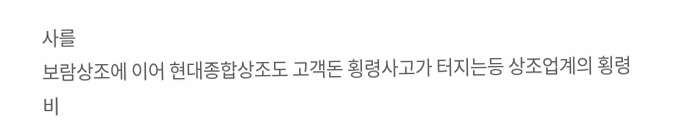사를
보람상조에 이어 현대종합상조도 고객돈 횡령사고가 터지는등 상조업계의 횡령비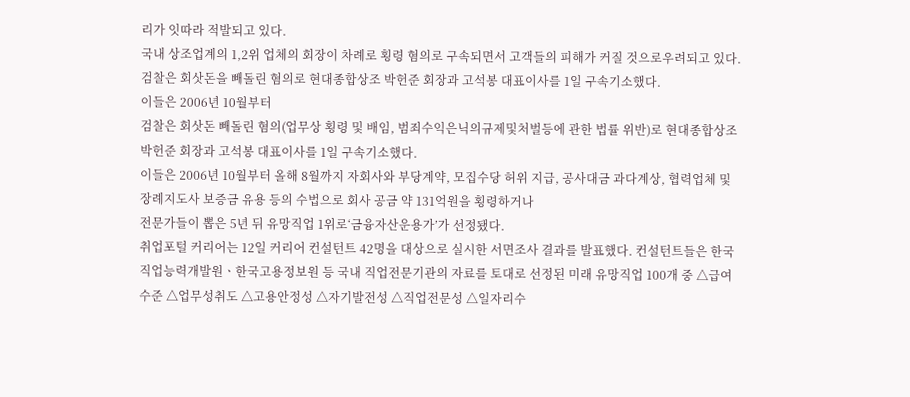리가 잇따라 적발되고 있다.
국내 상조업계의 1,2위 업체의 회장이 차례로 횡령 혐의로 구속되면서 고객들의 피해가 커질 것으로우려되고 있다.
검찰은 회삿돈을 빼돌린 혐의로 현대종합상조 박헌준 회장과 고석봉 대표이사를 1일 구속기소했다.
이들은 2006년 10월부터
검찰은 회삿돈 빼돌린 혐의(업무상 횡령 및 배임, 범죄수익은닉의규제및처벌등에 관한 법률 위반)로 현대종합상조 박헌준 회장과 고석봉 대표이사를 1일 구속기소했다.
이들은 2006년 10월부터 올해 8월까지 자회사와 부당계약, 모집수당 허위 지급, 공사대금 과다계상, 협력업체 및 장례지도사 보증금 유용 등의 수법으로 회사 공금 약 131억원을 횡령하거나
전문가들이 뽑은 5년 뒤 유망직업 1위로‘금융자산운용가’가 선정됐다.
취업포털 커리어는 12일 커리어 컨설턴트 42명을 대상으로 실시한 서면조사 결과를 발표했다. 컨설턴트들은 한국직업능력개발원ㆍ한국고용정보원 등 국내 직업전문기관의 자료를 토대로 선정된 미래 유망직업 100개 중 △급여수준 △업무성취도 △고용안정성 △자기발전성 △직업전문성 △일자리수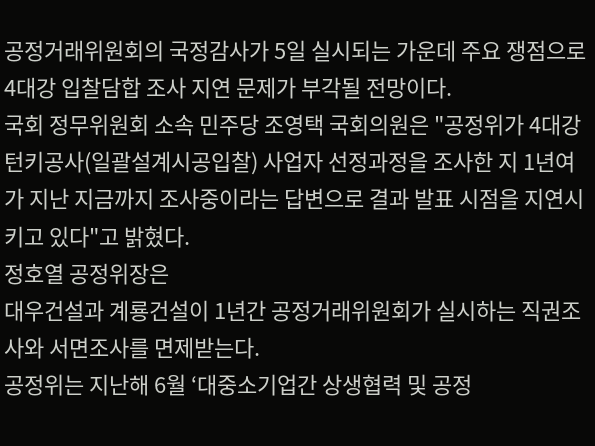공정거래위원회의 국정감사가 5일 실시되는 가운데 주요 쟁점으로 4대강 입찰담합 조사 지연 문제가 부각될 전망이다.
국회 정무위원회 소속 민주당 조영택 국회의원은 "공정위가 4대강 턴키공사(일괄설계시공입찰) 사업자 선정과정을 조사한 지 1년여가 지난 지금까지 조사중이라는 답변으로 결과 발표 시점을 지연시키고 있다"고 밝혔다.
정호열 공정위장은
대우건설과 계룡건설이 1년간 공정거래위원회가 실시하는 직권조사와 서면조사를 면제받는다.
공정위는 지난해 6월 ‘대중소기업간 상생협력 및 공정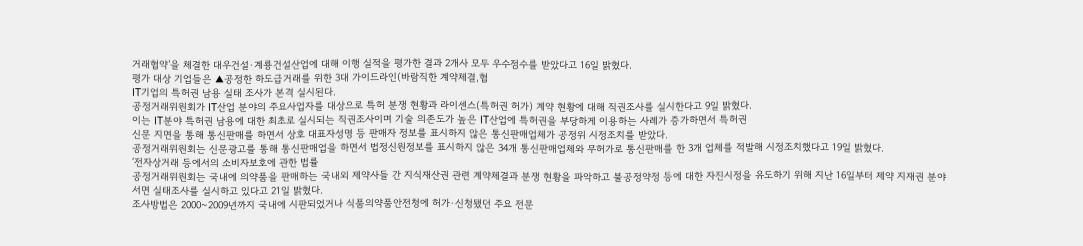거래협약’을 체결한 대우건설·계룡건설산업에 대해 이행 실적을 평가한 결과 2개사 모두 우수점수를 받았다고 16일 밝혔다.
평가 대상 기업들은 ▲공정한 하도급거래를 위한 3대 가이드라인(바람직한 계약체결,협
IT기업의 특허권 남용 실태 조사가 본격 실시된다.
공정거래위원회가 IT산업 분야의 주요사업자를 대상으로 특허 분쟁 현황과 라이센스(특허권 허가) 계약 현황에 대해 직권조사를 실시한다고 9일 밝혔다.
이는 IT분야 특허권 남용에 대한 최초로 실시되는 직권조사이며 기술 의존도가 높은 IT산업에 특허권을 부당하게 이용하는 사례가 증가하면서 특허권
신문 지면을 통해 통신판매를 하면서 상호 대표자성명 등 판매자 정보를 표시하지 않은 통신판매업체가 공정위 시정조치를 받았다.
공정거래위원회는 신문광고를 통해 통신판매업을 하면서 법정신원정보를 표시하지 않은 34개 통신판매업체와 무허가로 통신판매를 한 3개 업체를 적발해 시정조치했다고 19일 밝혔다.
‘전자상거래 등에서의 소비자보호에 관한 법률
공정거래위원회는 국내에 의약품을 판매하는 국내외 제약사들 간 지식재산권 관련 계약체결과 분쟁 현황을 파악하고 불공정약정 등에 대한 자진시정을 유도하기 위해 지난 16일부터 제약 지재권 분야 서면 실태조사를 실시하고 있다고 21일 밝혔다.
조사방법은 2000~2009년까지 국내에 시판되었거나 식품의약품안전청에 허가·신청됐던 주요 전문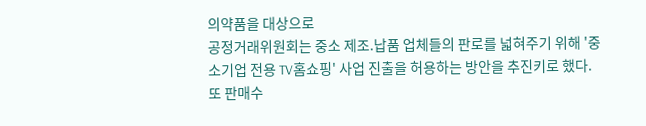의약품을 대상으로
공정거래위원회는 중소 제조.납품 업체들의 판로를 넓혀주기 위해 '중소기업 전용 TV홈쇼핑' 사업 진출을 허용하는 방안을 추진키로 했다.
또 판매수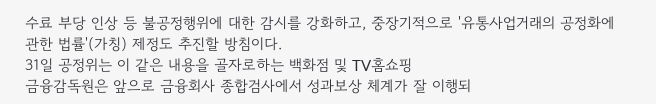수료 부당 인상 등 불공정행위에 대한 감시를 강화하고, 중장기적으로 '유통사업거래의 공정화에 관한 법률'(가칭) 제정도 추진할 방침이다.
31일 공정위는 이 같은 내용을 골자로하는 백화점 및 TV홈쇼핑
금융감독원은 앞으로 금융회사 종합검사에서 성과보상 체계가 잘 이행되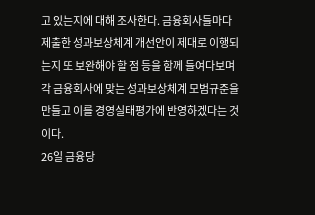고 있는지에 대해 조사한다. 금융회사들마다 제출한 성과보상체계 개선안이 제대로 이행되는지 또 보완해야 할 점 등을 함께 들여다보며 각 금융회사에 맞는 성과보상체계 모범규준을 만들고 이를 경영실태평가에 반영하겠다는 것이다.
26일 금융당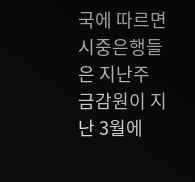국에 따르면 시중은행들은 지난주 금감원이 지난 3월에